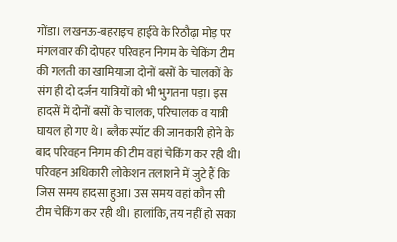गोंडा। लखनऊ-बहराइच हाईवे के रिठौढ़ा मोड़ पर मंगलवार की दोपहर परिवहन निगम के चेकिंग टीम की गलती का खामियाजा दोनों बसों के चालकों के संग ही दो दर्जन यात्रियों को भी भुगतना पड़ा। इस हादसें में दोनों बसों के चालक, परिचालक व यात्री घायल हो गए थे। ब्लैक स्पॉट की जानकारी होने के बाद परिवहन निगम की टीम वहां चेकिंग कर रही थी। परिवहन अधिकारी लोकेशन तलाशने में जुटे हैं कि जिस समय हादसा हुआ। उस समय वहां कौन सी टीम चेकिंग कर रही थी। हालांकि, तय नहीं हो सका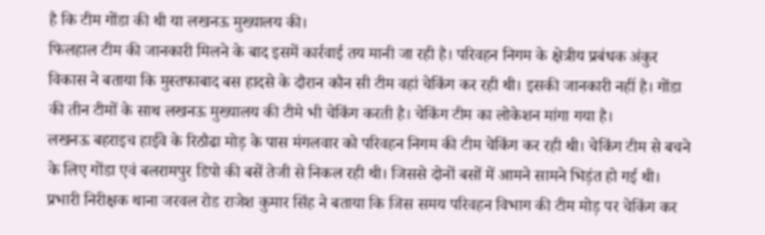है कि टीम गोंडा की थी या लखनऊ मुख्यालय की।
फिलहाल टीम की जानकारी मिलने के बाद इसमें कार्रवाई तय मानी जा रही है। परिवहन निगम के क्षेत्रीय प्रबंधक अंकुर विकास ने बताया कि मुस्तफाबाद बस हादसे के दौरान कौन सी टीम वहां चेकिंग कर रही थी। इसकी जानकारी नहीं है। गोंडा की तीन टीमों के साथ लखनऊ मुख्यालय की टीमे भी चेकिंग करती है। चेकिंग टीम का लोकेशन मांगा गया है।
लखनऊ बहराइच हाईवे के रिठौढा मोड़ के पास मंगलवार को परिवहन निगम की टीम चेकिंग कर रही थी। चेकिंग टीम से बचने के लिए गोंडा एवं बलरामपुर डिपो की बसें तेजी से निकल रही थी। जिससे दोनों बसों में आमने सामने भिड़ंत हो गई थी। प्रभारी निरीक्षक थाना जरवल रोड राजेश कुमार सिंह ने बताया कि जिस समय परिवहन विभाग की टीम मोड़ पर चेकिंग कर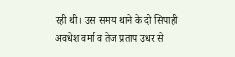रही थी। उस समय थाने के दो सिपाही अवधेश वर्मा व तेज प्रताप उधर से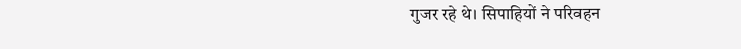गुजर रहे थे। सिपाहियों ने परिवहन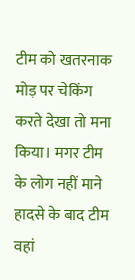टीम को खतरनाक मोड़ पर चेकिंग करते देखा तो मना किया। मगर टीम के लोग नहीं माने हादसे के बाद टीम वहां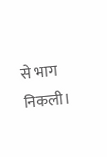से भाग निकली।